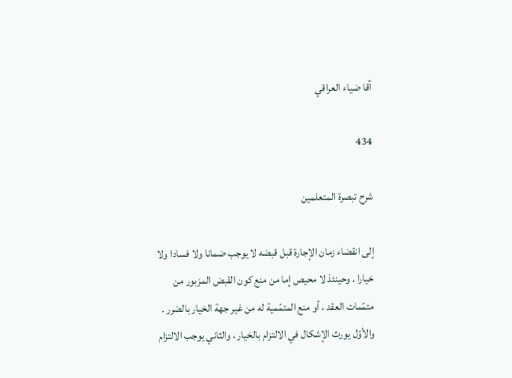آقا ضياء العراقي

434

شرح تبصرة المتعلمين

إلى انقضاء زمان الإجارة قبل قبضه لا يوجب ضمانا ولا فسادا ولا خيارا . وحينئذ لا محيص إما من منع كون القبض المزبور من متمّمات العقد ، أو منع المتمّمية له من غير جهة الخيار بالضرر . والأوّل يورث الإشكال في الالتزام بالخيار ، والثاني يوجب الالتزام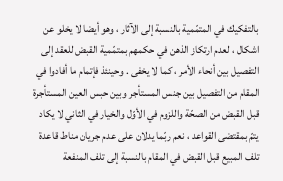بالتفكيك في المتمّمية بالنسبة إلى الآثار ، وهو أيضا لا يخلو عن اشكال ، لعدم ارتكاز الذهن في حكمهم بمتمّمية القبض للعقد إلى التفصيل بين أنحاء الأمر ، كما لا يخفى . وحينئذ فإتمام ما أفادوا في المقام من التفصيل بين جنس المستأجر وبين حبس العين المستأجرة قبل القبض من الصحّة واللزوم في الأوّل والخيار في الثاني لا يكاد يتمّ بمقتضى القواعد ، نعم ربّما يدلان على عدم جريان مناط قاعدة تلف المبيع قبل القبض في المقام بالنسبة إلى تلف المنفعة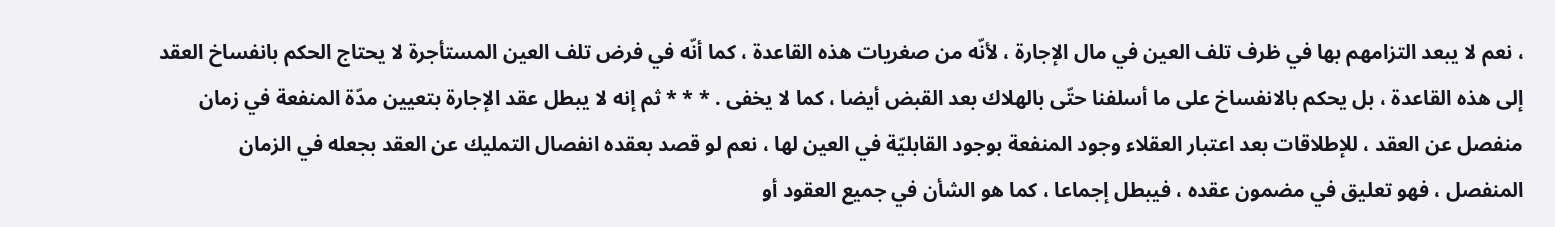، نعم لا يبعد التزامهم بها في ظرف تلف العين في مال الإجارة ، لأنّه من صغريات هذه القاعدة ، كما أنّه في فرض تلف العين المستأجرة لا يحتاج الحكم بانفساخ العقد إلى هذه القاعدة ، بل يحكم بالانفساخ على ما أسلفنا حتّى بالهلاك بعد القبض أيضا ، كما لا يخفى . * * * ثم إنه لا يبطل عقد الإجارة بتعيين مدّة المنفعة في زمان منفصل عن العقد ، للإطلاقات بعد اعتبار العقلاء وجود المنفعة بوجود القابليّة في العين لها ، نعم لو قصد بعقده انفصال التمليك عن العقد بجعله في الزمان المنفصل ، فهو تعليق في مضمون عقده ، فيبطل إجماعا ، كما هو الشأن في جميع العقود أو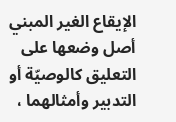الإيقاع الغير المبني أصل وضعها على التعليق كالوصيّة أو التدبير وأمثالهما ،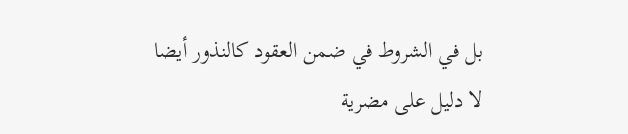بل في الشروط في ضمن العقود كالنذور أيضا لا دليل على مضرية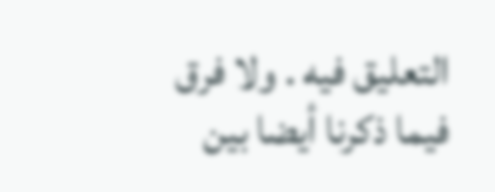التعليق فيه . ولا فرق فيما ذكرنا أيضا بين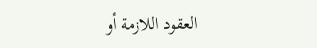العقود اللازمة أو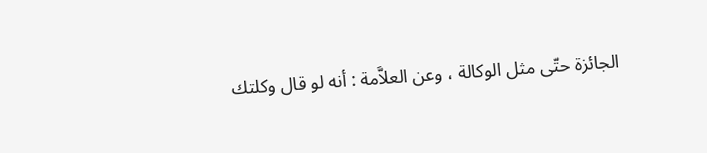الجائزة حتّى مثل الوكالة ، وعن العلاَّمة : أنه لو قال وكلتك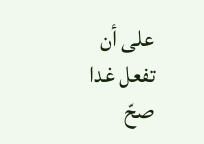على أن تفعل غدا صحّ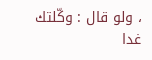، ولو قال : وكّلتك غدا